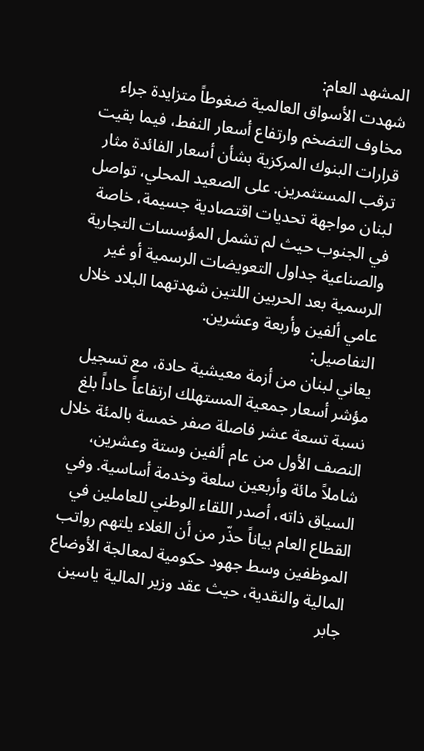المشهد العام:
شهدت الأسواق العالمية ضغوطاً متزايدة جراء مخاوف التضخم وارتفاع أسعار النفط، فيما بقيت قرارات البنوك المركزية بشأن أسعار الفائدة مثار ترقب المستثمرين. على الصعيد المحلي، تواصل لبنان مواجهة تحديات اقتصادية جسيمة، خاصة في الجنوب حيث لم تشمل المؤسسات التجارية والصناعية جداول التعويضات الرسمية أو غير الرسمية بعد الحربين اللتين شهدتهما البلاد خلال عامي ألفين وأربعة وعشرين.
التفاصيل:
يعاني لبنان من أزمة معيشية حادة، مع تسجيل مؤشر أسعار جمعية المستهلك ارتفاعاً حاداً بلغ نسبة تسعة عشر فاصلة صفر خمسة بالمئة خلال النصف الأول من عام ألفين وستة وعشرين، شاملاً مائة وأربعين سلعة وخدمة أساسية. وفي السياق ذاته، أصدر اللقاء الوطني للعاملين في القطاع العام بياناً حذّر من أن الغلاء يلتهم رواتب الموظفين وسط جهود حكومية لمعالجة الأوضاع المالية والنقدية، حيث عقد وزير المالية ياسين جابر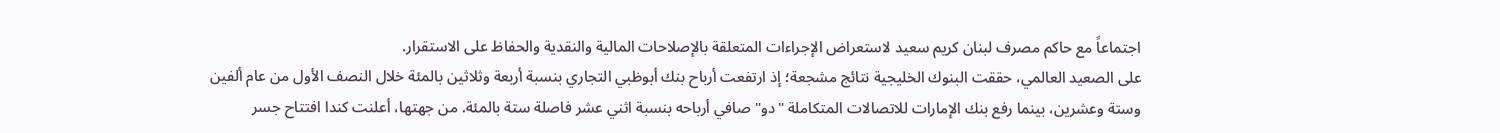اجتماعاً مع حاكم مصرف لبنان كريم سعيد لاستعراض الإجراءات المتعلقة بالإصلاحات المالية والنقدية والحفاظ على الاستقرار.
على الصعيد العالمي، حققت البنوك الخليجية نتائج مشجعة؛ إذ ارتفعت أرباح بنك أبوظبي التجاري بنسبة أربعة وثلاثين بالمئة خلال النصف الأول من عام ألفين وستة وعشرين، بينما رفع بنك الإمارات للاتصالات المتكاملة "دو" صافي أرباحه بنسبة اثني عشر فاصلة ستة بالمئة. من جهتها، أعلنت كندا افتتاح جسر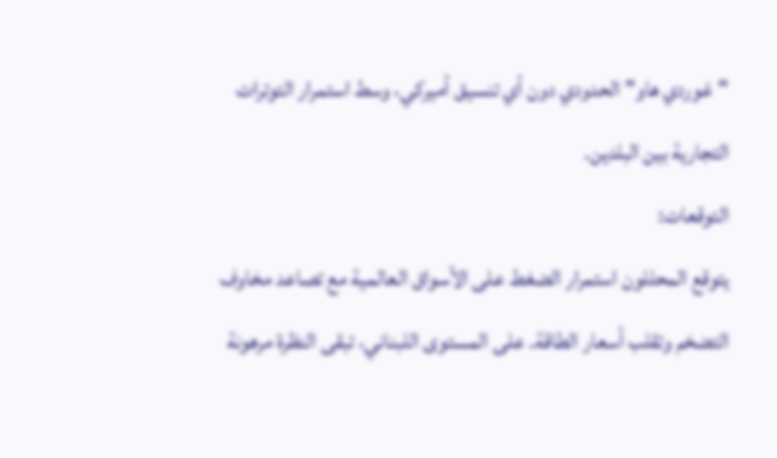"غوردي هاو" الحدودي دون أي تنسيق أميركي، وسط استمرار التوترات التجارية بين البلدين.
التوقعات:
يتوقع المحللون استمرار الضغط على الأسواق العالمية مع تصاعد مخاوف التضخم وتقلب أسعار الطاقة. على المستوى اللبناني، تبقى النظرة مرهونة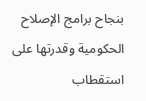بنجاح برامج الإصلاح الحكومية وقدرتها على استقطاب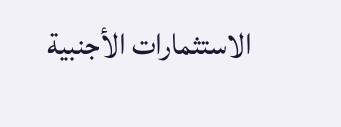الاستثمارات الأجنبية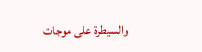والسيطرة على موجات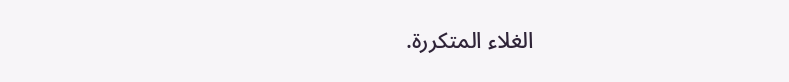الغلاء المتكررة.